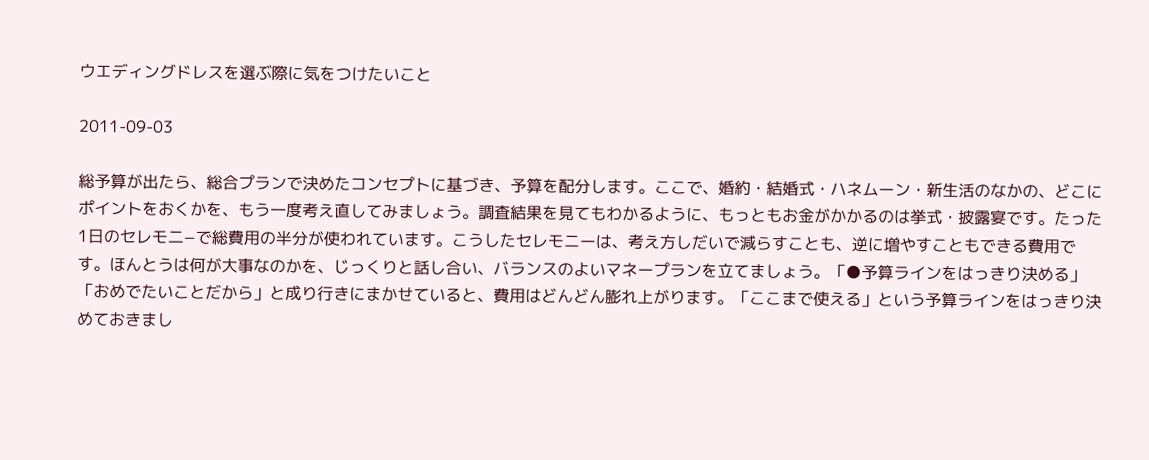ウエディングドレスを選ぶ際に気をつけたいこと

2011-09-03

総予算が出たら、総合プランで決めたコンセプトに基づき、予算を配分します。ここで、婚約・結婚式・ハネムーン・新生活のなかの、どこにポイントをおくかを、もう一度考え直してみましょう。調査結果を見てもわかるように、もっともお金がかかるのは挙式・披露宴です。たった1日のセレモ二−で総費用の半分が使われています。こうしたセレモニーは、考え方しだいで減らすことも、逆に増やすこともできる費用です。ほんとうは何が大事なのかを、じっくりと話し合い、バランスのよいマネープランを立てましょう。「●予算ラインをはっきり決める」「おめでたいことだから」と成り行きにまかせていると、費用はどんどん膨れ上がります。「ここまで使える」という予算ラインをはっきり決めておきまし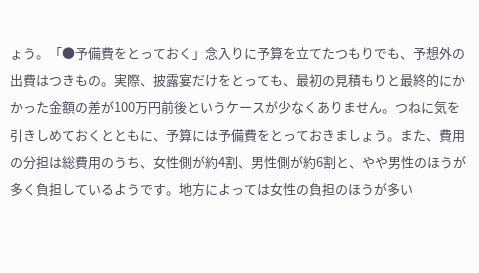ょう。「●予備費をとっておく」念入りに予算を立てたつもりでも、予想外の出費はつきもの。実際、披露宴だけをとっても、最初の見積もりと最終的にかかった金額の差が100万円前後というケースが少なくありません。つねに気を引きしめておくとともに、予算には予備費をとっておきましょう。また、費用の分担は総費用のうち、女性側が約4割、男性側が約6割と、やや男性のほうが多く負担しているようです。地方によっては女性の負担のほうが多い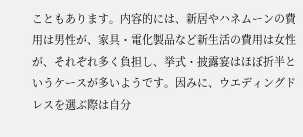こともあります。内容的には、新居やハネムーンの費用は男性が、家具・電化製品など新生活の費用は女性が、それぞれ多く負担し、挙式・披露宴はほぼ折半というケースが多いようです。因みに、ウエディングドレスを選ぶ際は自分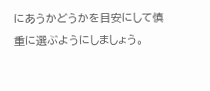にあうかどうかを目安にして慎重に選ぶようにしましょう。